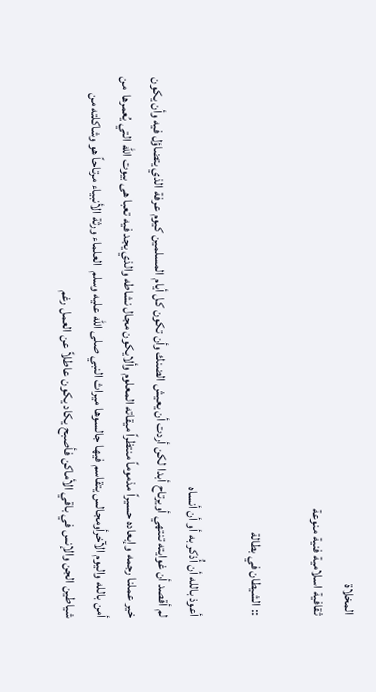المخلاة
ثقافية اسلامية فنية منوعة

:: الشيطان في بطالة

أعوذ بالله أن أُذكر به أو أن أنساه
لم أقصد أن غوايته تنتهي أويرتاح أبدا لكن أردت أن يعيش الضنك وأن تكون كل أيام المسلمين كيوم عرفة الذي يتضاؤل فيه وأن يكون خير عملنا رجمه وإبعاده حسيراً مذموماً منتظراً ميقاته المعلوم وألايكون مجال نشاطه والذي يجد فيه تعبا هى بيوت الله التي يُعمرها  من أمن بالله واليوم الآخرأومجالس يتقاسم فيها جالسوها ميراث النبي صلى الله عليه وسلم  العلماء ورثة الأنبياء مرتاحاً هو وشاكلته من شياطين الجن والإنس في باقي الأماكن فأصبح يكاد يكون عاطلاً عن العمل رغم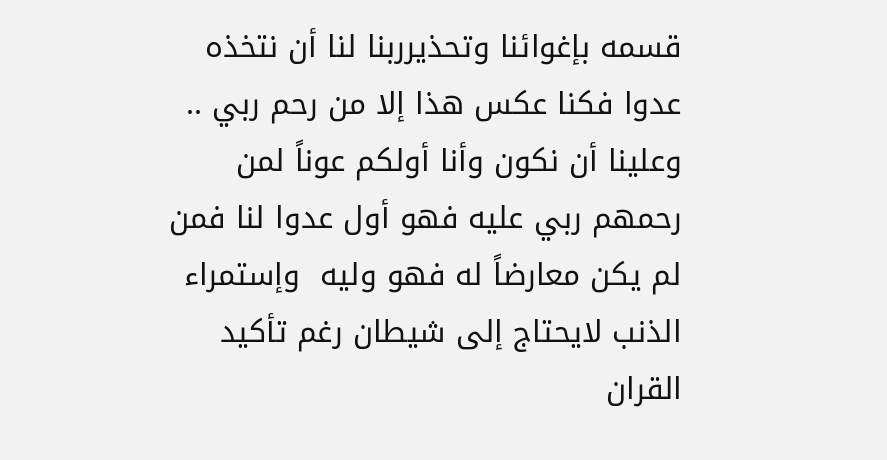قسمه بإغوائنا وتحذيرربنا لنا أن نتخذه عدوا فكنا عكس هذا إلا من رحم ربي .. وعلينا أن نكون وأنا أولكم عوناً لمن رحمهم ربي عليه فهو أول عدوا لنا فمن لم يكن معارضاً له فهو وليه  وإستمراء الذنب لايحتاج إلى شيطان رغم تأكيد القران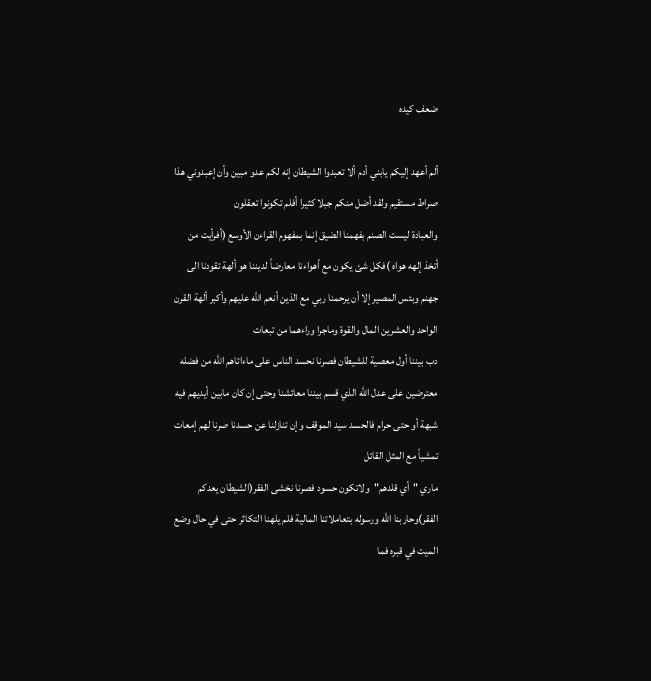ضعف كيده

ألم أعهد إليكم يابني أدم ألا تعبدوا الشيطان إنه لكم عدو مبين وأن إعبدوني هذا صراط مستقيم ولقد أضل منكم جبلا كثيرا أفلم تكونوا تعقلون
والعبادة ليست الصنم بفهمنا الضيق إنما بمفهوم القراءن الأوسع (أفرأيت من أتخذ إلهه هواه )فكل شئ يكون مع أهواءنا معارضاً لديننا هو ألهة تقودنا الى جهنم وبئس المصير إلا أن يرحمنا ربي مع الذين أنعم الله عليهم وأكبر ألهة القرن الواحد والعشرين المال والقوة وماجرا وراءهما من تبعات
دب بيننا أول معصية للشيطان فصرنا نحسد الناس على ماءاتاهم الله من فضله معترضين على عدل الله الذي قسم بيننا معائشنا وحتى إن كان مابين أيديهم فيه شبهة أو حتى حرام فالحسد سيد الموقف وإن تنازلنا عن حسدنا صرنا لهم إمعات تمشياً مع المثل القائل
ماري "أي قلدهم"ولاتكون حسود فصرنا نخشى الفقر(الشيطان يعدكم الفقر)وحاربنا الله ورسوله بتعاملاتنا المالية فلم يلهنا التكاثر حتى في حال وضع الميت في قبره فما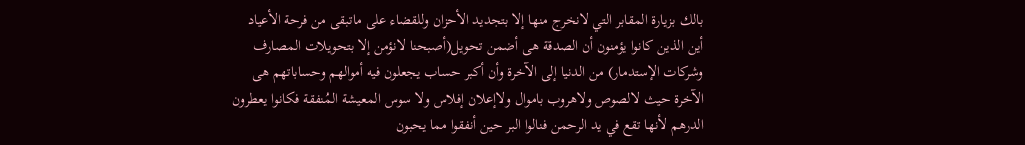بالك بزيارة المقابر التي لانخرج منها إلا بتجديد الأحزان وللقضاء على ماتبقى من فرحة الأعياد
أين الذين كانوا يؤمنون أن الصدقة هى أضمن تحويل(أصبحنا لانؤمن إلا بتحويلات المصارف وشركات الإستدمار) من الدنيا إلى الآخرة وأن أكبر حساب يجعلون فيه أموالهم وحساباتهم هى الآخرة حيث لالصوص ولاهروب باموال ولاإعلان إفلاس ولا سوس المعيشة المُنفقة فكانوا يعطرون الدرهم لأنها تقع في يد الرحمن فنالوا البر حين أنفقوا مما يحبون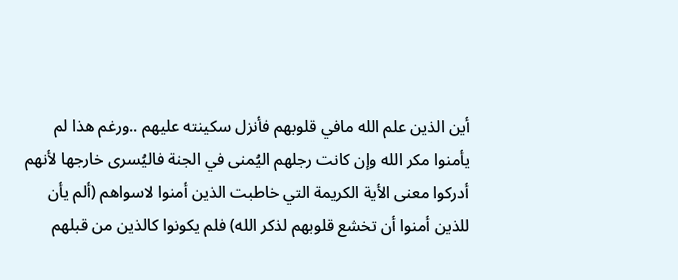أين الذين علم الله مافي قلوبهم فأنزل سكينته عليهم ..ورغم هذا لم يأمنوا مكر الله وإن كانت رجلهم اليُمنى في الجنة فاليُسرى خارجها لأنهم أدركوا معنى الأية الكريمة التي خاطبت الذين أمنوا لاسواهم (ألم يأن للذين أمنوا أن تخشع قلوبهم لذكر الله) فلم يكونوا كالذين من قبلهم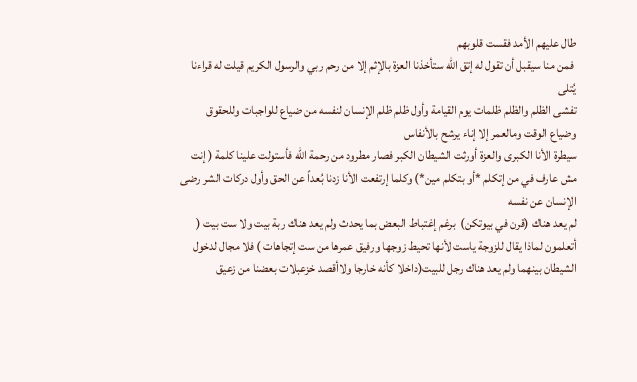طال عليهم الأمد فقست قلوبهم
 فمن منا سيقبل أن تقول له إتق الله ستأخذنا العزة بالإثم إلا من رحم ربي والرسول الكريم قيلت له قراءنا يُتلى
تفشى الظلم والظلم ظلمات يوم القيامة وأول ظلم ظلم الإنسان لنفسه من ضياع للواجبات وللحقوق وضياع الوقت ومالعمر إلا إناء يرشح بالأنفاس
سيطرة الأنا الكبرى والعزة أورثت الشيطان الكبر فصار مطرود من رحمة الله فأستولت علينا كلمة ( إنت مش عارف في من إتكلم *أو بتكلم مين*) وكلما إرتفعت الأنا زدنا بُعداً عن الحق وأول دركات الشر رضى الإنسان عن نفسه
لم يعد هناك (قرن في بيوتكن)  برغم إغتباط البعض بما يحدث ولم يعد هناك ربة بيت ولا ست بيت ( أتعلمون لماذا يقال للزوجة ياست لأنها تحيط زوجها ورفيق عمرها من ست إتجاهات ) فلا مجال لدخول الشيطان بينهما ولم يعد هناك رجل للبيت(داخلا كأنه خارجا ولاأقصد خزعبلات بعضنا من زعيق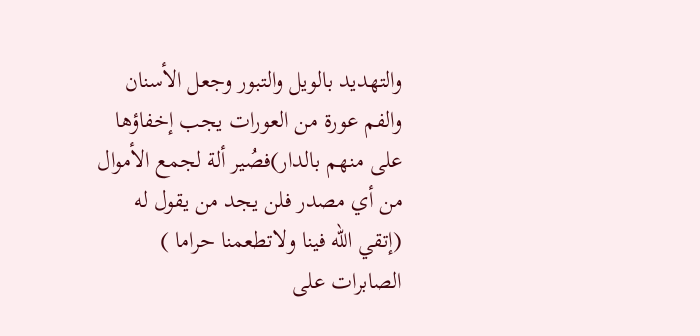والتهديد بالويل والتبور وجعل الأسنان والفم عورة من العورات يجب إخفاؤها على منهم بالدار)فصُير ألة لجمع الأموال من أي مصدر فلن يجد من يقول له (إتقي الله فينا ولاتطعمنا حراما ) الصابرات على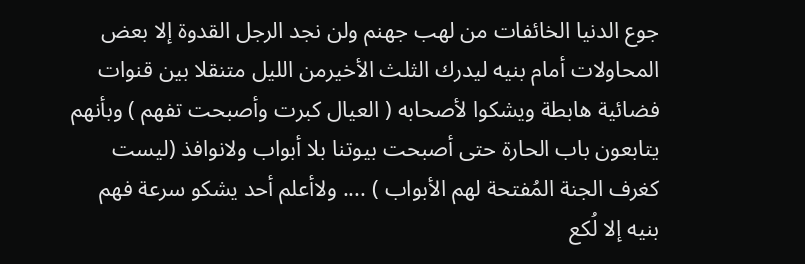جوع الدنيا الخائفات من لهب جهنم ولن نجد الرجل القدوة إلا بعض المحاولات أمام بنيه ليدرك الثلث الأخيرمن الليل متنقلا بين قنوات فضائية هابطة ويشكوا لأصحابه ( العيال كبرت وأصبحت تفهم ) وبأنهم يتابعون باب الحارة حتى أصبحت بيوتنا بلا أبواب ولانوافذ (ليست كغرف الجنة المُفتحة لهم الأبواب ) .... ولاأعلم أحد يشكو سرعة فهم بنيه إلا لُكع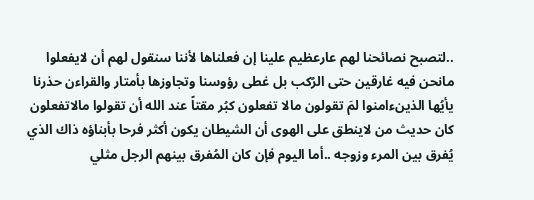..لتصبح نصائحنا لهم عارعظيم علينا إن فعلناها لأننا سنقول لهم أن لايفعلوا مانحن فيه غارقين حتى الرُكب بل غطى رؤوسنا وتجاوزها بأمتار والقراءن حذرنا
يأيُها الذينءامنوا لمَ تقولون مالا تفعلون كبُر مقتاً عند الله أن تقولوا مالاتفعلون
كان حديث من لاينطق على الهوى أن الشيطان يكون أكثر فرحا بأبناؤه ذاك الذي يُفرق بين المرء وزوجه ..أما اليوم فإن كان المُفرق بينهم الرجل مثلي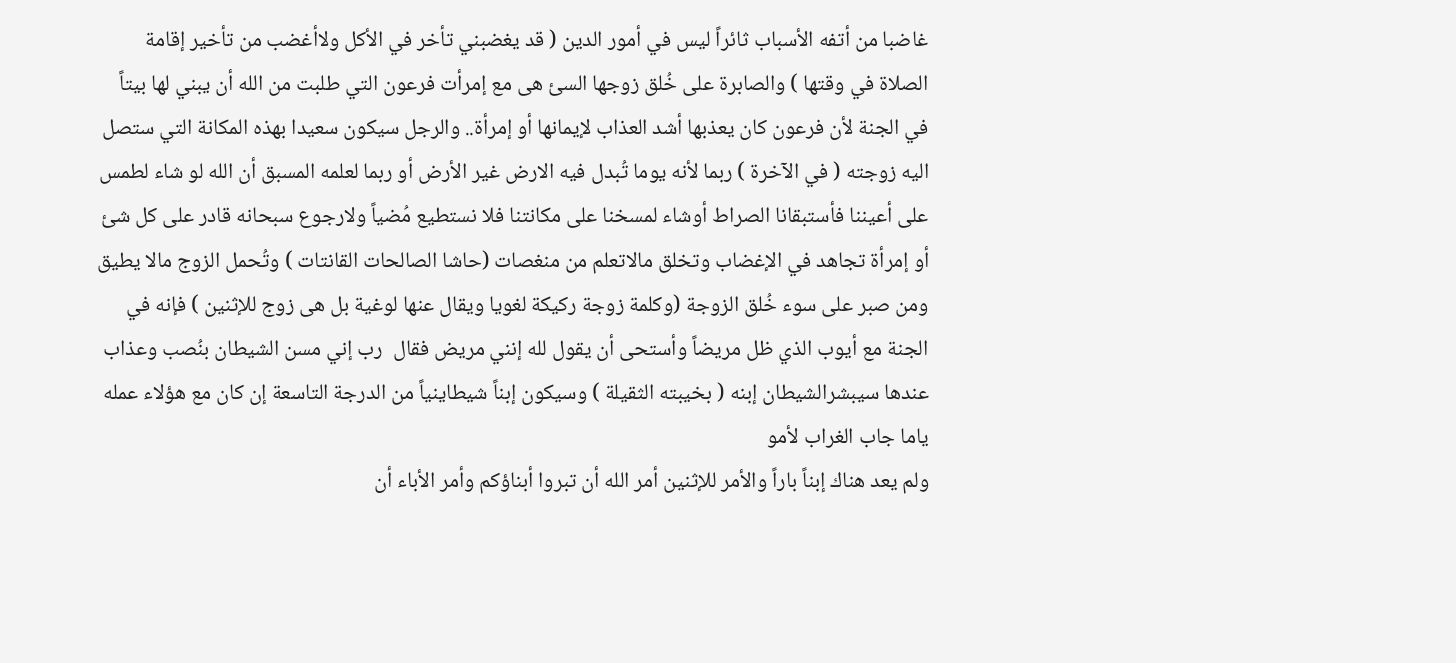غاضبا من أتفه الأسباب ثائراً ليس في أمور الدين ( قد يغضبني تأخر في الأكل ولاأغضب من تأخير إقامة الصلاة في وقتها ) والصابرة على خُلق زوجها السئ هى مع إمرأت فرعون التي طلبت من الله أن يبني لها بيتاً في الجنة لأن فرعون كان يعذبها أشد العذاب لإيمانها أو إمرأة.. والرجل سيكون سعيدا بهذه المكانة التي ستصل اليه زوجته ( في الآخرة ) ربما لأنه يوما تُبدل فيه الارض غير الأرض أو ربما لعلمه المسبق أن الله لو شاء لطمس على أعيننا فأستبقانا الصراط أوشاء لمسخنا على مكانتنا فلا نستطيع مُضياً ولارجوع سبحانه قادر على كل شئ
أو إمرأة تجاهد في الإغضاب وتخلق مالاتعلم من منغصات (حاشا الصالحات القانتات ) وتُحمل الزوج مالا يطيق ومن صبر على سوء خُلق الزوجة (وكلمة زوجة ركيكة لغويا ويقال عنها لوغية بل هى زوج للإثنين ) فإنه في الجنة مع أيوب الذي ظل مريضاً وأستحى أن يقول لله إنني مريض فقال  رب إني مسن الشيطان بنُصب وعذاب
عندها سيبشرالشيطان إبنه ( بخيبته الثقيلة ) وسيكون إبناً شيطاينياً من الدرجة التاسعة إن كان مع هؤلاء عمله ياما جاب الغراب لأمو
ولم يعد هناك إبناً باراً والأمر للإثنين أمر الله أن تبروا أبناؤكم وأمر الأباء أن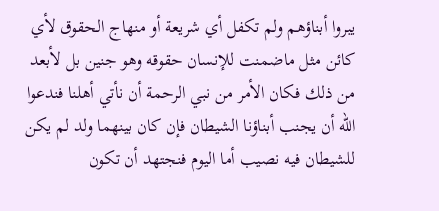يبروا أبناؤهم ولم تكفل أي شريعة أو منهاج الحقوق لأي كائن مثل ماضمنت للإنسان حقوقه وهو جنين بل لأبعد من ذلك فكان الأمر من نبي الرحمة أن نأتي أهلنا فندعوا الله أن يجنب أبناؤنا الشيطان فإن كان بينهما ولد لم يكن للشيطان فيه نصيب أما اليوم فنجتهد أن تكون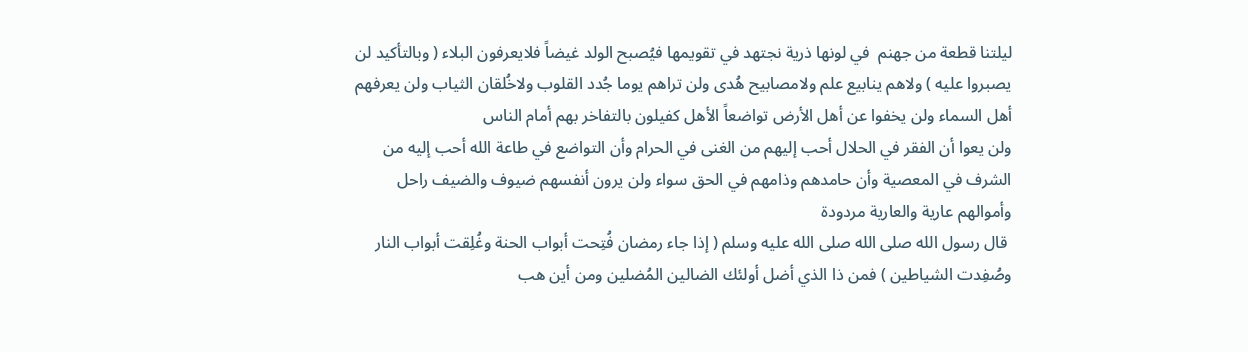ليلتنا قطعة من جهنم  في لونها ذرية نجتهد في تقويمها فيُصبح الولد غيضاً فلايعرفون البلاء ( وبالتأكيد لن يصبروا عليه ) ولاهم ينابيع علم ولامصابيح هُدى ولن تراهم يوما جُدد القلوب ولاخُلقان الثياب ولن يعرفهم أهل السماء ولن يخفوا عن أهل الأرض تواضعاً الأهل كفيلون بالتفاخر بهم أمام الناس
ولن يعوا أن الفقر في الحلال أحب إليهم من الغنى في الحرام وأن التواضع في طاعة الله أحب إليه من الشرف في المعصية وأن حامدهم وذامهم في الحق سواء ولن يرون أنفسهم ضيوف والضيف راحل وأموالهم عارية والعارية مردودة
 قال رسول الله صلى الله صلى الله عليه وسلم ( إذا جاء رمضان فُتِحت أبواب الحنة وغُلِقت أبواب النار وصُفِدت الشياطين ) فمن ذا الذي أضل أولئك الضالين المُضلين ومن أين هب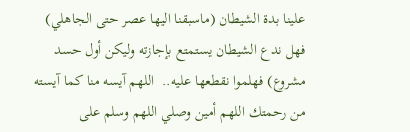علينا بدة الشيطان (ماسبقنا اليها عصر حتى الجاهلي) فهل ندع الشيطان يستمتع بإجازته وليكن أول حسد مشروع) فهلموا نقطعها عليه..  اللهم آيسه منا كما آيسته من رحمتك اللهم أمين وصلي اللهم وسلم على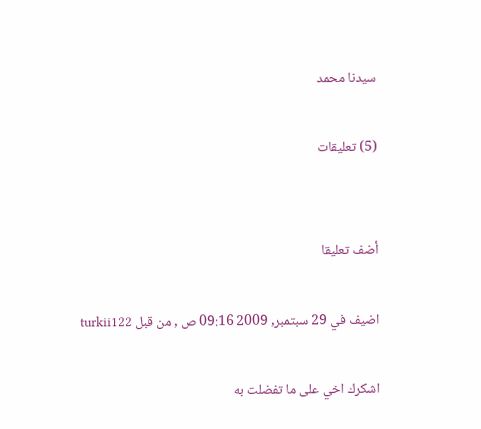سيدنا محمد

(5) تعليقات


أضف تعليقا

اضيف في 29 سبتمبر, 2009 09:16 ص , من قبل turkii122

اشكرك اخي على ما تفضلت به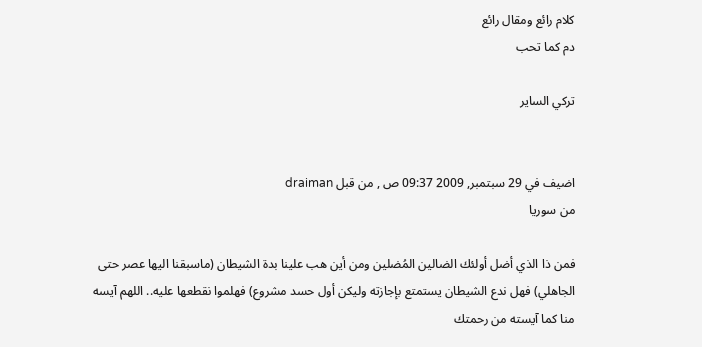كلام رائع ومقال رائع
دم كما تحب

تركي الساير


اضيف في 29 سبتمبر, 2009 09:37 ص , من قبل draiman
من سوريا

فمن ذا الذي أضل أولئك الضالين المُضلين ومن أين هب علينا بدة الشيطان (ماسبقنا اليها عصر حتى الجاهلي) فهل ندع الشيطان يستمتع بإجازته وليكن أول حسد مشروع) فهلموا نقطعها عليه.. اللهم آيسه منا كما آيسته من رحمتك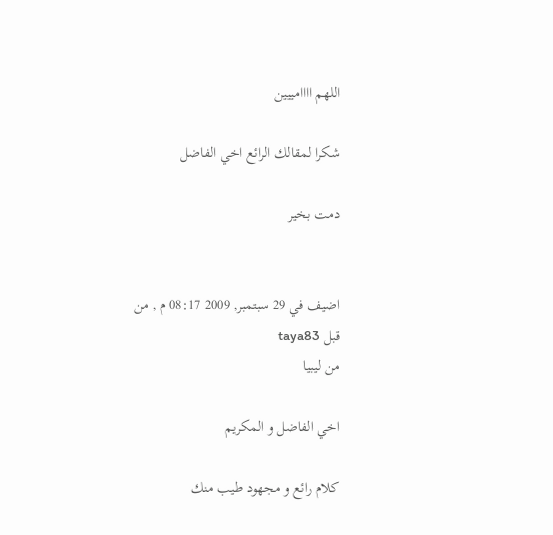اللهم اااامييين

شكرا لمقالك الرائع اخي الفاضل

دمت بخير


اضيف في 29 سبتمبر, 2009 08:17 م , من قبل taya83
من ليبيا

اخي الفاضل و المكريم

كلام رائع و مجهود طيب منك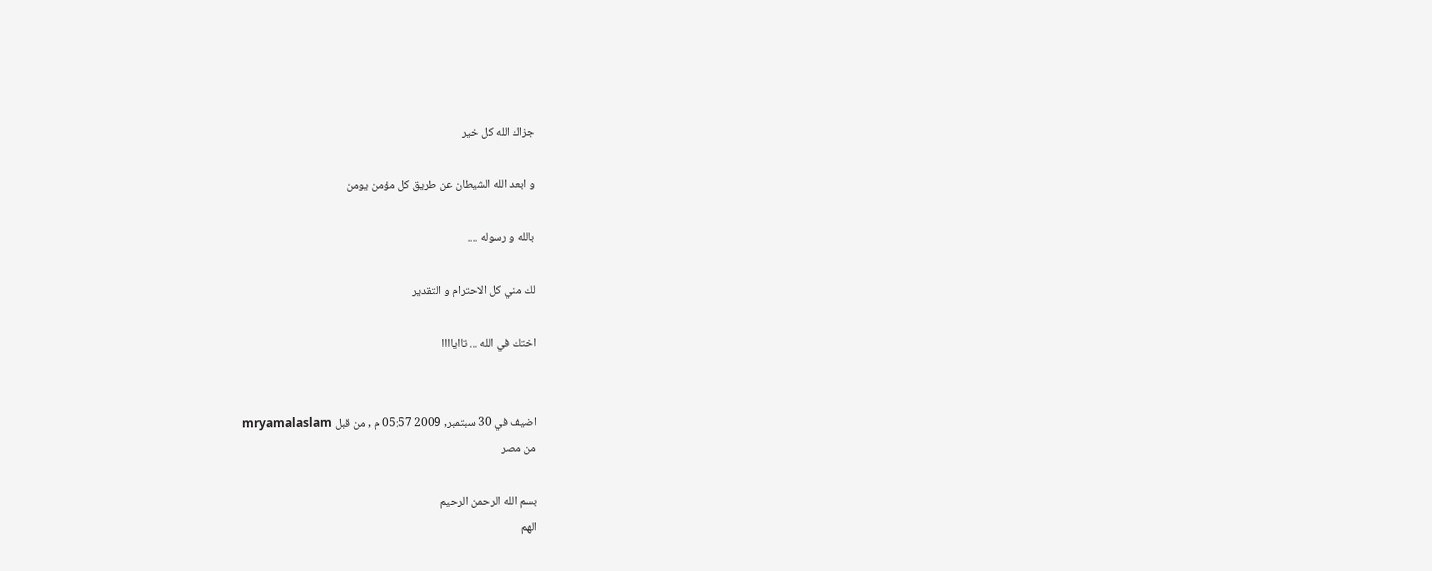جزاك الله كل خير

و ابعد الله الشيطان عن طريق كل مؤمن يومن

بالله و رسوله ....

لك مني كل الاحترام و التقدير

اختك في الله ... تااياااا


اضيف في 30 سبتمبر, 2009 05:57 م , من قبل mryamalaslam
من مصر

بسم الله الرحمن الرحيم
الهم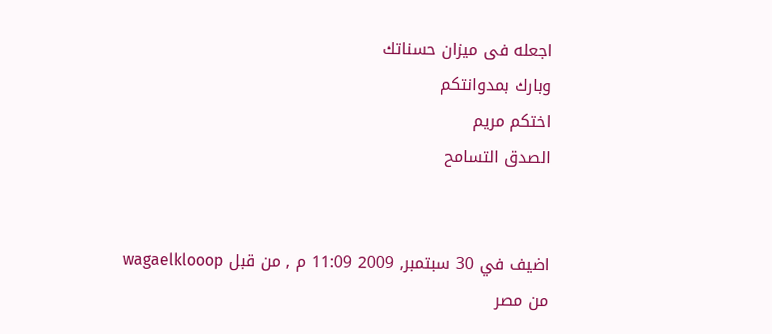اجعله فى ميزان حسناتك
وبارك بمدوانتكم
اختكم مريم
الصدق التسامح


اضيف في 30 سبتمبر, 2009 11:09 م , من قبل wagaelklooop
من مصر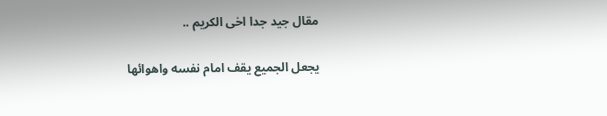مقال جيد جدا اخى الكريم ..

يجعل الجميع يقف امام نفسه واهوائها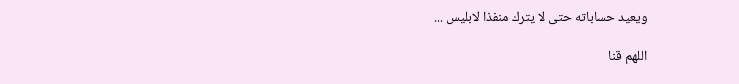ويعيد حساباته حتى لا يترك منفذا لابليس ...

اللهم قنا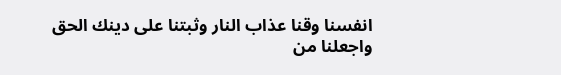انفسنا وقنا عذاب النار وثبتنا على دينك الحق واجعلنا من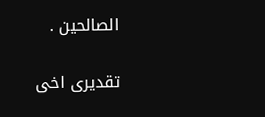الصالحين .

تقديرى اخى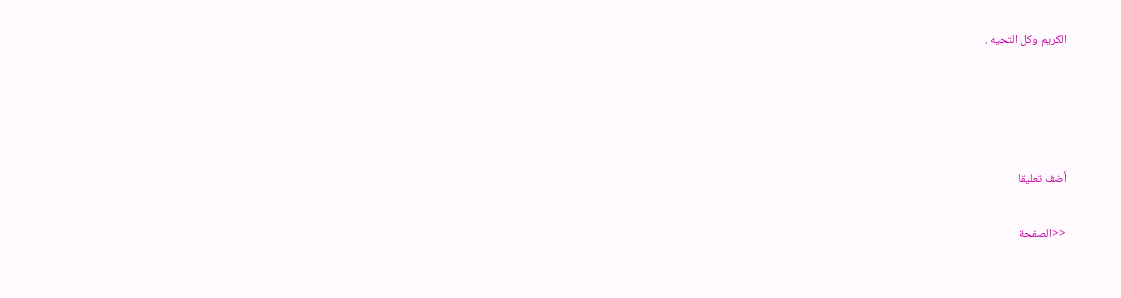الكريم وكل التحيه .




أضف تعليقا

<<الصفحة